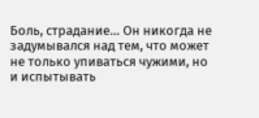Боль, страдание… Он никогда не задумывался над тем, что может не только упиваться чужими, но и испытывать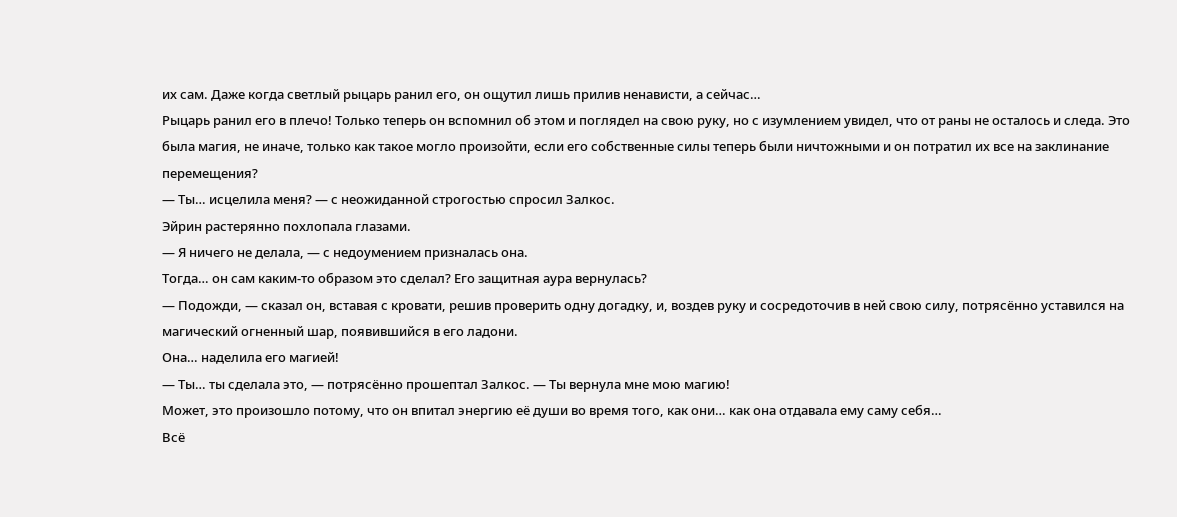их сам. Даже когда светлый рыцарь ранил его, он ощутил лишь прилив ненависти, а сейчас…
Рыцарь ранил его в плечо! Только теперь он вспомнил об этом и поглядел на свою руку, но с изумлением увидел, что от раны не осталось и следа. Это была магия, не иначе, только как такое могло произойти, если его собственные силы теперь были ничтожными и он потратил их все на заклинание перемещения?
— Ты… исцелила меня? — с неожиданной строгостью спросил Залкос.
Эйрин растерянно похлопала глазами.
— Я ничего не делала, — с недоумением призналась она.
Тогда… он сам каким-то образом это сделал? Его защитная аура вернулась?
— Подожди, — сказал он, вставая с кровати, решив проверить одну догадку, и, воздев руку и сосредоточив в ней свою силу, потрясённо уставился на магический огненный шар, появившийся в его ладони.
Она… наделила его магией!
— Ты… ты сделала это, — потрясённо прошептал Залкос. — Ты вернула мне мою магию!
Может, это произошло потому, что он впитал энергию её души во время того, как они… как она отдавала ему саму себя…
Всё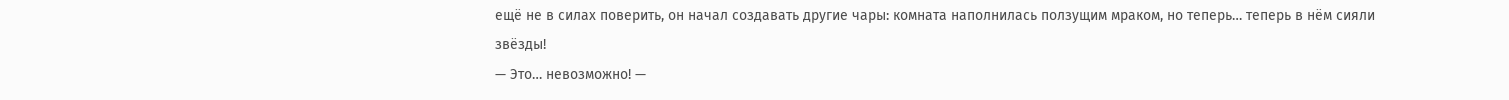ещё не в силах поверить, он начал создавать другие чары: комната наполнилась ползущим мраком, но теперь… теперь в нём сияли звёзды!
— Это… невозможно! —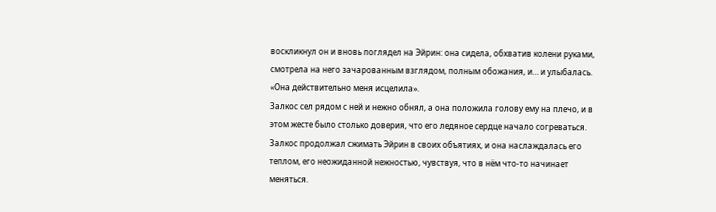воскликнул он и вновь поглядел на Эйрин: она сидела, обхватив колени руками, смотрела на него зачарованным взглядом, полным обожания, и… и улыбалась.
«Она действительно меня исцелила».
Залкос сел рядом с ней и нежно обнял, а она положила голову ему на плечо, и в этом жесте было столько доверия, что его ледяное сердце начало согреваться.
Залкос продолжал сжимать Эйрин в своих объятиях, и она наслаждалась его теплом, его неожиданной нежностью, чувствуя, что в нём что-то начинает меняться.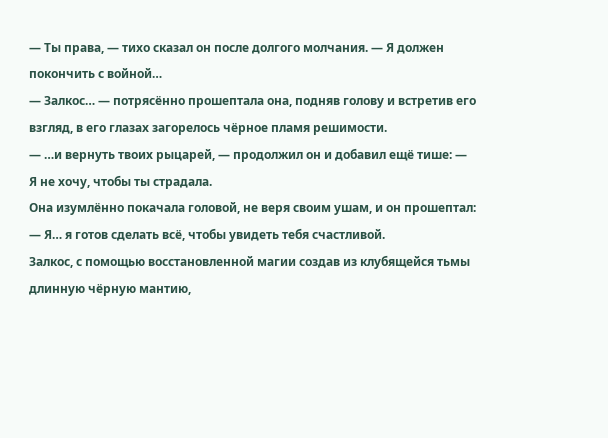— Ты права, — тихо сказал он после долгого молчания. — Я должен покончить с войной…
— Залкос… — потрясённо прошептала она, подняв голову и встретив его взгляд, в его глазах загорелось чёрное пламя решимости.
— …и вернуть твоих рыцарей, — продолжил он и добавил ещё тише: — Я не хочу, чтобы ты страдала.
Она изумлённо покачала головой, не веря своим ушам, и он прошептал:
— Я… я готов сделать всё, чтобы увидеть тебя счастливой.
Залкос, с помощью восстановленной магии создав из клубящейся тьмы длинную чёрную мантию,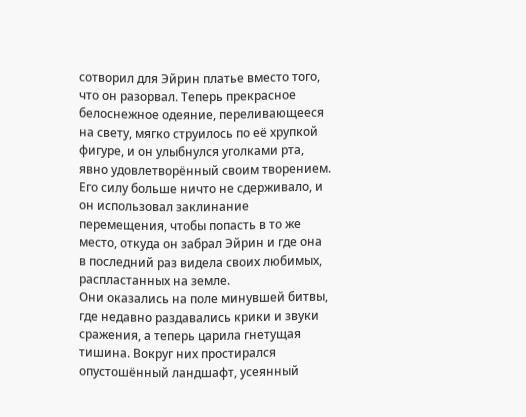сотворил для Эйрин платье вместо того, что он разорвал. Теперь прекрасное белоснежное одеяние, переливающееся на свету, мягко струилось по её хрупкой фигуре, и он улыбнулся уголками рта, явно удовлетворённый своим творением.
Его силу больше ничто не сдерживало, и он использовал заклинание перемещения, чтобы попасть в то же место, откуда он забрал Эйрин и где она в последний раз видела своих любимых, распластанных на земле.
Они оказались на поле минувшей битвы, где недавно раздавались крики и звуки сражения, а теперь царила гнетущая тишина. Вокруг них простирался опустошённый ландшафт, усеянный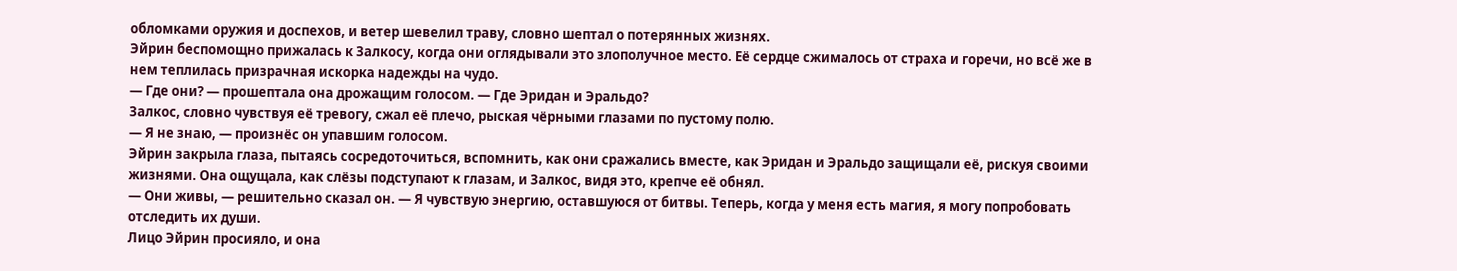обломками оружия и доспехов, и ветер шевелил траву, словно шептал о потерянных жизнях.
Эйрин беспомощно прижалась к Залкосу, когда они оглядывали это злополучное место. Её сердце сжималось от страха и горечи, но всё же в нем теплилась призрачная искорка надежды на чудо.
— Где они? — прошептала она дрожащим голосом. — Где Эридан и Эральдо?
Залкос, словно чувствуя её тревогу, сжал её плечо, рыская чёрными глазами по пустому полю.
— Я не знаю, — произнёс он упавшим голосом.
Эйрин закрыла глаза, пытаясь сосредоточиться, вспомнить, как они сражались вместе, как Эридан и Эральдо защищали её, рискуя своими жизнями. Она ощущала, как слёзы подступают к глазам, и Залкос, видя это, крепче её обнял.
— Они живы, — решительно сказал он. — Я чувствую энергию, оставшуюся от битвы. Теперь, когда у меня есть магия, я могу попробовать отследить их души.
Лицо Эйрин просияло, и она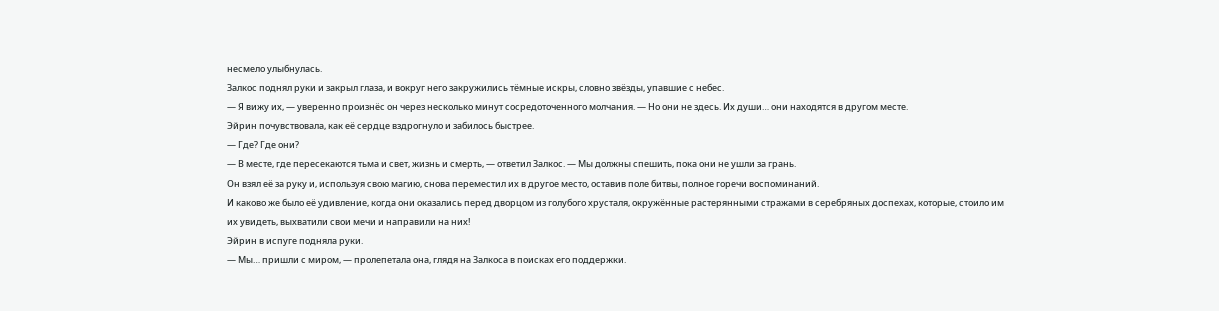несмело улыбнулась.
Залкос поднял руки и закрыл глаза, и вокруг него закружились тёмные искры, словно звёзды, упавшие с небес.
— Я вижу их, — уверенно произнёс он через несколько минут сосредоточенного молчания. — Но они не здесь. Их души… они находятся в другом месте.
Эйрин почувствовала, как её сердце вздрогнуло и забилось быстрее.
— Где? Где они?
— В месте, где пересекаются тьма и свет, жизнь и смерть, — ответил Залкос. — Мы должны спешить, пока они не ушли за грань.
Он взял её за руку и, используя свою магию, снова переместил их в другое место, оставив поле битвы, полное горечи воспоминаний.
И каково же было её удивление, когда они оказались перед дворцом из голубого хрусталя, окружённые растерянными стражами в серебряных доспехах, которые, стоило им их увидеть, выхватили свои мечи и направили на них!
Эйрин в испуге подняла руки.
— Мы… пришли с миром, — пролепетала она, глядя на Залкоса в поисках его поддержки.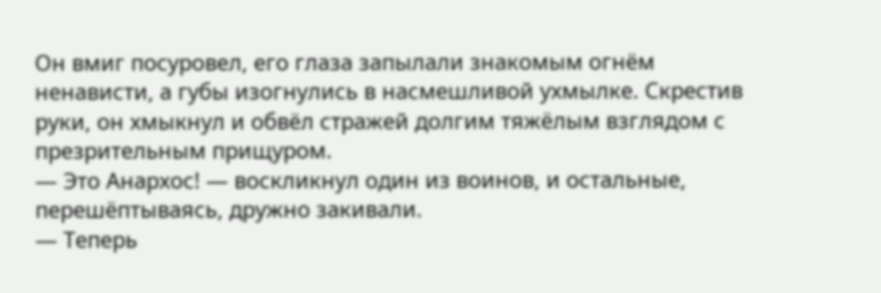Он вмиг посуровел, его глаза запылали знакомым огнём ненависти, а губы изогнулись в насмешливой ухмылке. Скрестив руки, он хмыкнул и обвёл стражей долгим тяжёлым взглядом с презрительным прищуром.
— Это Анархос! — воскликнул один из воинов, и остальные, перешёптываясь, дружно закивали.
— Теперь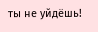ты не уйдёшь!